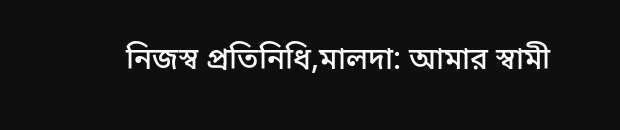নিজস্ব প্রতিনিধি,মালদা: আমার স্বামী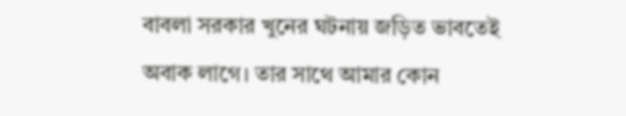বাবলা সরকার খুনের ঘটনায় জড়িত ভাবতেই অবাক লাগে। তার সাথে আমার কোন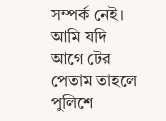সম্পর্ক নেই। আমি যদি আগে টের পেতাম তাহলে পুলিশে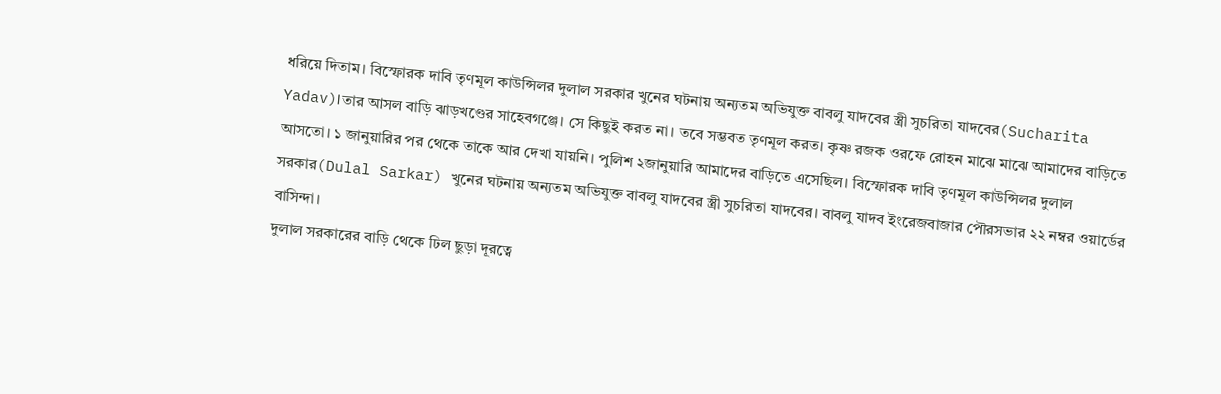ধরিয়ে দিতাম। বিস্ফোরক দাবি তৃণমূল কাউন্সিলর দুলাল সরকার খুনের ঘটনায় অন্যতম অভিযুক্ত বাবলু যাদবের স্ত্রী সুচরিতা যাদবের(Sucharita Yadav)।তার আসল বাড়ি ঝাড়খণ্ডের সাহেবগঞ্জে। সে কিছুই করত না। তবে সম্ভবত তৃণমূল করত। কৃষ্ণ রজক ওরফে রোহন মাঝে মাঝে আমাদের বাড়িতে আসতো। ১ জানুয়ারির পর থেকে তাকে আর দেখা যায়নি। পুলিশ ২জানুয়ারি আমাদের বাড়িতে এসেছিল। বিস্ফোরক দাবি তৃণমূল কাউন্সিলর দুলাল সরকার(Dulal Sarkar) খুনের ঘটনায় অন্যতম অভিযুক্ত বাবলু যাদবের স্ত্রী সুচরিতা যাদবের। বাবলু যাদব ইংরেজবাজার পৌরসভার ২২ নম্বর ওয়ার্ডের বাসিন্দা।
দুলাল সরকারের বাড়ি থেকে ঢিল ছুড়া দূরত্বে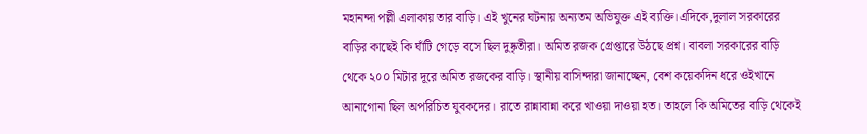মহানন্দা পল্লী এলাকায় তার বাড়ি। এই খুনের ঘটনায় অন্যতম অভিযুক্ত এই ব্যক্তি।এদিকে,দুলাল সরকারের বাড়ির কাছেই কি ঘাঁটি গেড়ে বসে ছিল দুষ্কৃতীরা। অমিত রজক গ্রেপ্তারে উঠছে প্রশ্ন। বাবলা সরকারের বাড়ি থেকে ২০০ মিটার দূরে অমিত রজকের বাড়ি। স্থানীয় বাসিন্দারা জানাচ্ছেন, বেশ কয়েকদিন ধরে ওইখানে আনাগোনা ছিল অপরিচিত যুবকদের। রাতে রান্নাবান্না করে খাওয়া দাওয়া হত। তাহলে কি অমিতের বাড়ি থেকেই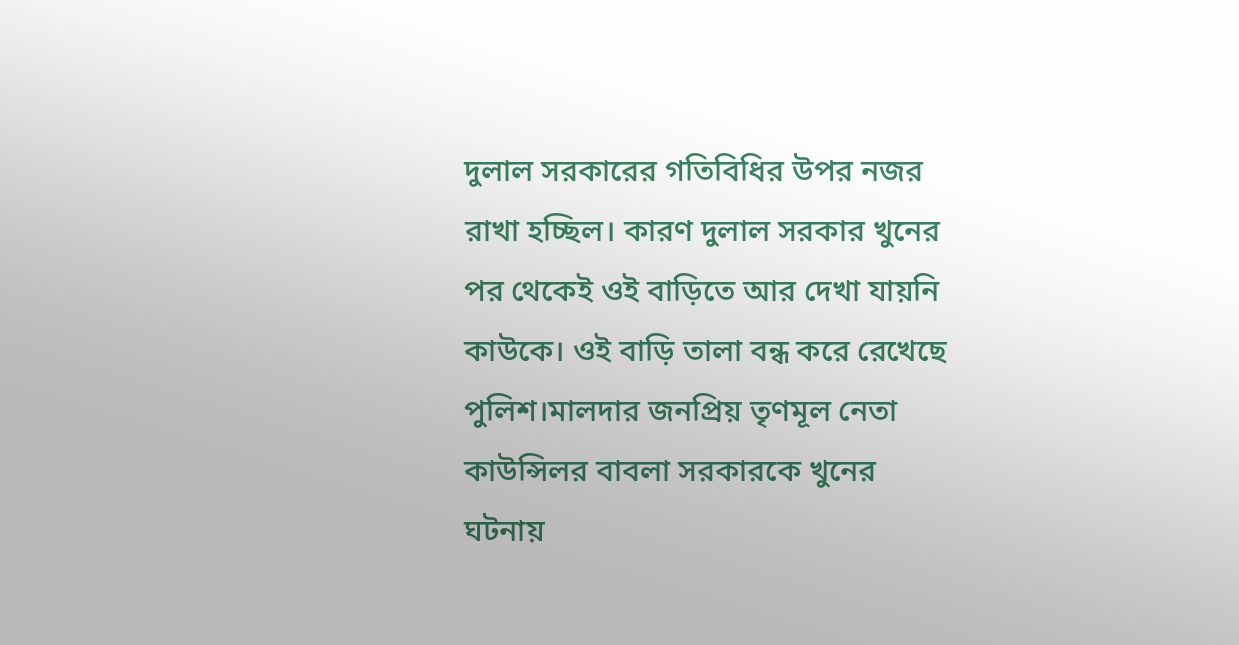দুলাল সরকারের গতিবিধির উপর নজর রাখা হচ্ছিল। কারণ দুলাল সরকার খুনের পর থেকেই ওই বাড়িতে আর দেখা যায়নি কাউকে। ওই বাড়ি তালা বন্ধ করে রেখেছে পুলিশ।মালদার জনপ্রিয় তৃণমূল নেতা কাউন্সিলর বাবলা সরকারকে খুনের ঘটনায়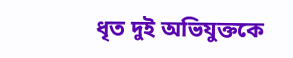ধৃত দুই অভিযুক্তকে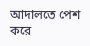আদালতে পেশ করে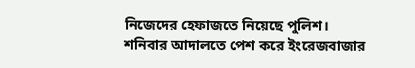নিজেদের হেফাজতে নিয়েছে পুলিশ।
শনিবার আদালতে পেশ করে ইংরেজবাজার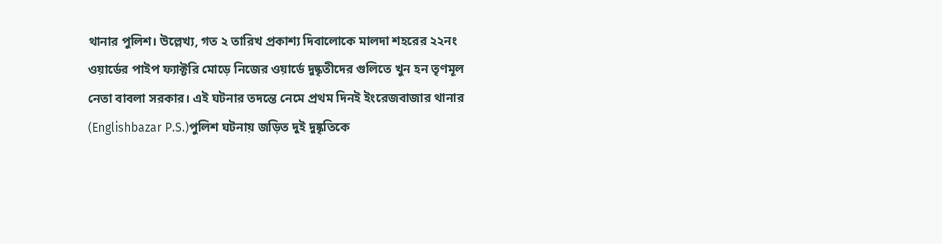থানার পুলিশ। উল্লেখ্য, গত ২ তারিখ প্রকাশ্য দিবালোকে মালদা শহরের ২২নং ওয়ার্ডের পাইপ ফ্যাক্টরি মোড়ে নিজের ওয়ার্ডে দুষ্কৃতীদের গুলিতে খুন হন তৃণমূল নেতা বাবলা সরকার। এই ঘটনার তদন্তে নেমে প্রথম দিনই ইংরেজবাজার থানার (Englishbazar P.S.)পুলিশ ঘটনায় জড়িত দুই দুষ্কৃতিকে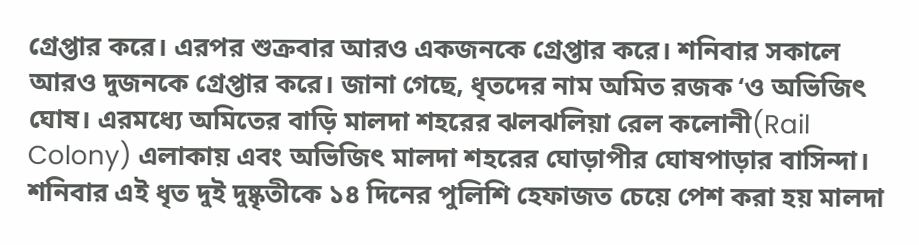গ্রেপ্তার করে। এরপর শুক্রবার আরও একজনকে গ্রেপ্তার করে। শনিবার সকালে আরও দুজনকে গ্রেপ্তার করে। জানা গেছে, ধৃতদের নাম অমিত রজক ‘ও অভিজিৎ ঘোষ। এরমধ্যে অমিতের বাড়ি মালদা শহরের ঝলঝলিয়া রেল কলোনী(Rail Colony) এলাকায় এবং অভিজিৎ মালদা শহরের ঘোড়াপীর ঘোষপাড়ার বাসিন্দা। শনিবার এই ধৃত দুই দুষ্কৃতীকে ১৪ দিনের পুলিশি হেফাজত চেয়ে পেশ করা হয় মালদা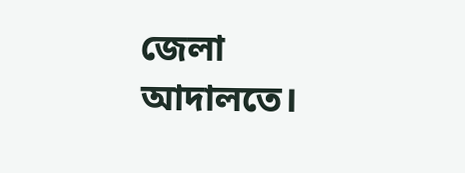জেলা আদালতে।